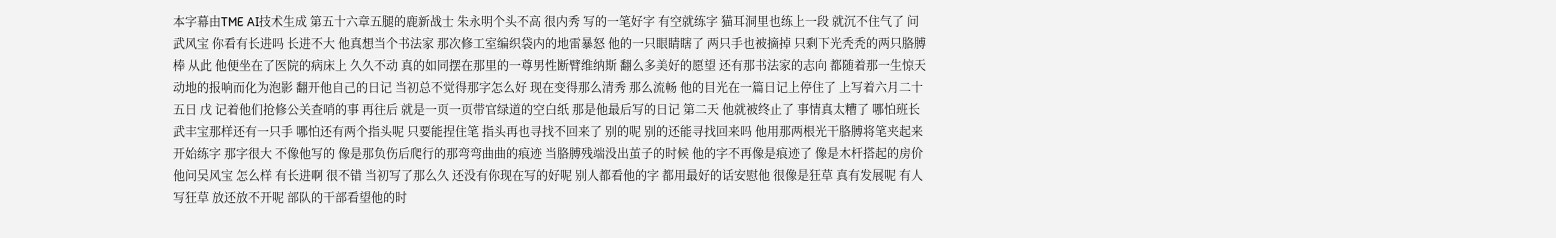本字幕由TME AI技术生成 第五十六章五腿的鹿新战士 朱永明个头不高 很内秀 写的一笔好字 有空就练字 猫耳洞里也练上一段 就沉不住气了 问武风宝 你看有长进吗 长进不大 他真想当个书法家 那次修工室编织袋内的地雷暴怒 他的一只眼睛瞎了 两只手也被摘掉 只剩下光秃秃的两只胳膊棒 从此 他便坐在了医院的病床上 久久不动 真的如同摆在那里的一尊男性断臂维纳斯 翻么多美好的愿望 还有那书法家的志向 都随着那一生惊天动地的报响而化为泡影 翻开他自己的日记 当初总不觉得那字怎么好 现在变得那么清秀 那么流畅 他的目光在一篇日记上停住了 上写着六月二十五日 戊 记着他们抢修公关查哨的事 再往后 就是一页一页带官绿道的空白纸 那是他最后写的日记 第二天 他就被终止了 事情真太糟了 哪怕班长武丰宝那样还有一只手 哪怕还有两个指头呢 只要能捏住笔 指头再也寻找不回来了 别的呢 别的还能寻找回来吗 他用那两根光干胳膊将笔夹起来 开始练字 那字很大 不像他写的 像是那负伤后爬行的那弯弯曲曲的痕迹 当胳膊残端没出茧子的时候 他的字不再像是痕迹了 像是木杆搭起的房价 他问吴风宝 怎么样 有长进啊 很不错 当初写了那么久 还没有你现在写的好呢 别人都看他的字 都用最好的话安慰他 很像是狂草 真有发展呢 有人写狂草 放还放不开呢 部队的干部看望他的时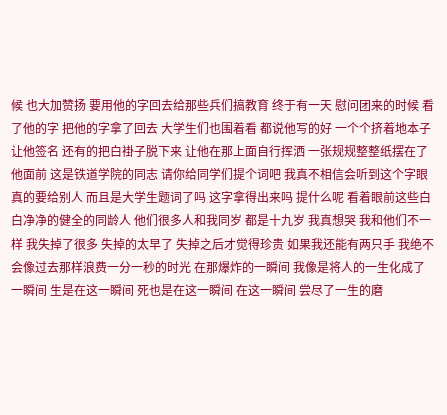候 也大加赞扬 要用他的字回去给那些兵们搞教育 终于有一天 慰问团来的时候 看了他的字 把他的字拿了回去 大学生们也围着看 都说他写的好 一个个挤着地本子让他签名 还有的把白褂子脱下来 让他在那上面自行挥洒 一张规规整整纸摆在了他面前 这是铁道学院的同志 请你给同学们提个词吧 我真不相信会听到这个字眼 真的要给别人 而且是大学生题词了吗 这字拿得出来吗 提什么呢 看着眼前这些白白净净的健全的同龄人 他们很多人和我同岁 都是十九岁 我真想哭 我和他们不一样 我失掉了很多 失掉的太早了 失掉之后才觉得珍贵 如果我还能有两只手 我绝不会像过去那样浪费一分一秒的时光 在那爆炸的一瞬间 我像是将人的一生化成了一瞬间 生是在这一瞬间 死也是在这一瞬间 在这一瞬间 尝尽了一生的磨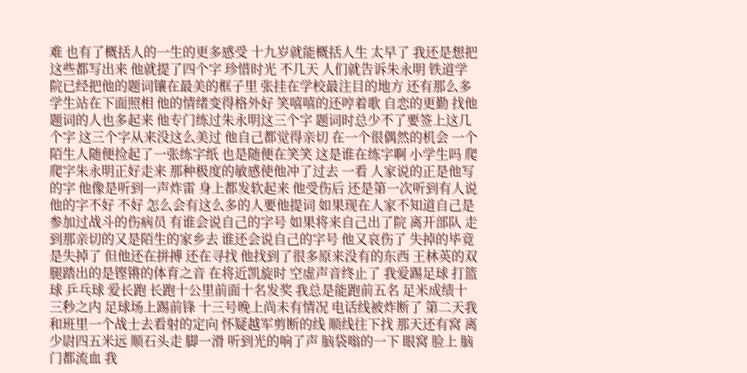难 也有了概括人的一生的更多感受 十九岁就能概括人生 太早了 我还是想把这些都写出来 他就提了四个字 珍惜时光 不几天 人们就告诉朱永明 铁道学院已经把他的题词镶在最美的框子里 张挂在学校最注目的地方 还有那么多学生站在下面照相 他的情绪变得格外好 笑嘻嘻的还哼着歌 自恋的更勤 找他题词的人也多起来 他专门练过朱永明这三个字 题词时总少不了要签上这几个字 这三个字从来没这么美过 他自己都觉得亲切 在一个很偶然的机会 一个陌生人随便捡起了一张练字纸 也是随便在笑笑 这是谁在练字啊 小学生吗 爬爬字朱永明正好走来 那种极度的敏感使他冲了过去 一看 人家说的正是他写的字 他像是听到一声炸雷 身上都发软起来 他受伤后 还是第一次听到有人说他的字不好 不好 怎么会有这么多的人要他提词 如果现在人家不知道自己是参加过战斗的伤病员 有谁会说自己的字号 如果将来自己出了院 离开部队 走到那亲切的又是陌生的家乡去 谁还会说自己的字号 他又哀伤了 失掉的毕竟是失掉了 但他还在拼搏 还在寻找 他找到了很多原来没有的东西 王林英的双腿踏出的是铿锵的体育之音 在将近凯旋时 空虚声音终止了 我爱踢足球 打篮球 乒乓球 爱长跑 长跑十公里前面十名发奖 我总是能跑前五名 足米成绩十三秒之内 足球场上踢前锋 十三号晚上尚未有情况 电话线被炸断了 第二天我和班里一个战士去看射的定向 怀疑越军剪断的线 顺线往下找 那天还有窝 离少尉四五米远 顺石头走 脚一滑 听到光的响了声 脑袋嗡的一下 眼窝 脸上 脑门都流血 我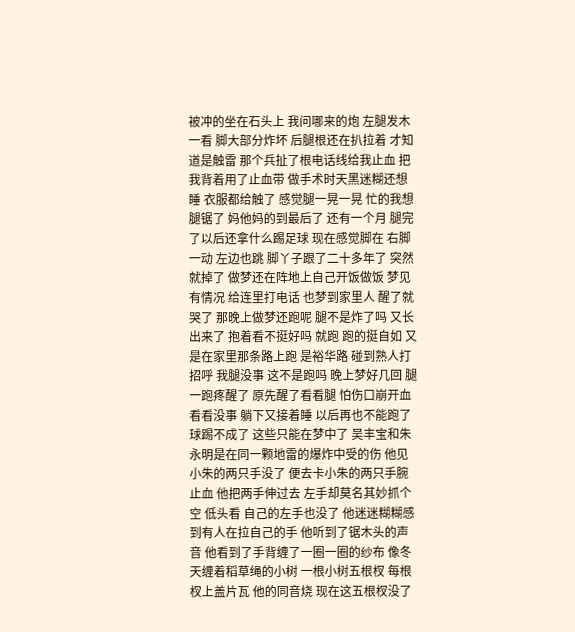被冲的坐在石头上 我问哪来的炮 左腿发木 一看 脚大部分炸坏 后腿根还在扒拉着 才知道是触雷 那个兵扯了根电话线给我止血 把我背着用了止血带 做手术时天黑迷糊还想睡 衣服都给触了 感觉腿一晃一晃 忙的我想腿锯了 妈他妈的到最后了 还有一个月 腿完了以后还拿什么踢足球 现在感觉脚在 右脚一动 左边也跳 脚丫子跟了二十多年了 突然就掉了 做梦还在阵地上自己开饭做饭 梦见有情况 给连里打电话 也梦到家里人 醒了就哭了 那晚上做梦还跑呢 腿不是炸了吗 又长出来了 抱着看不挺好吗 就跑 跑的挺自如 又是在家里那条路上跑 是裕华路 碰到熟人打招呼 我腿没事 这不是跑吗 晚上梦好几回 腿一跑疼醒了 原先醒了看看腿 怕伤口崩开血 看看没事 躺下又接着睡 以后再也不能跑了 球踢不成了 这些只能在梦中了 吴丰宝和朱永明是在同一颗地雷的爆炸中受的伤 他见小朱的两只手没了 便去卡小朱的两只手腕止血 他把两手伸过去 左手却莫名其妙抓个空 低头看 自己的左手也没了 他迷迷糊糊感到有人在拉自己的手 他听到了锯木头的声音 他看到了手背缠了一圈一圈的纱布 像冬天缠着稻草绳的小树 一根小树五根杈 每根杈上盖片瓦 他的同音烧 现在这五根杈没了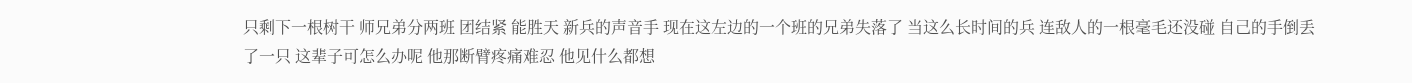只剩下一根树干 师兄弟分两班 团结紧 能胜天 新兵的声音手 现在这左边的一个班的兄弟失落了 当这么长时间的兵 连敌人的一根毫毛还没碰 自己的手倒丢了一只 这辈子可怎么办呢 他那断臂疼痛难忍 他见什么都想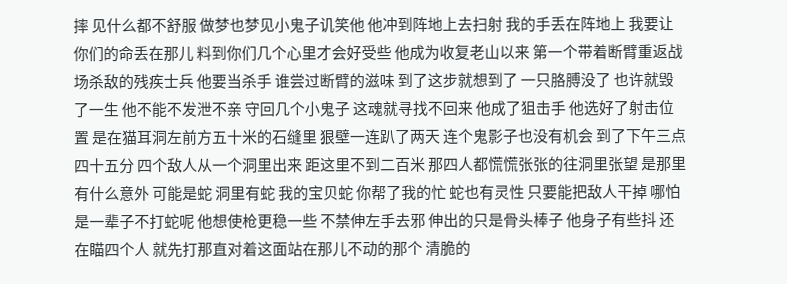摔 见什么都不舒服 做梦也梦见小鬼子讥笑他 他冲到阵地上去扫射 我的手丢在阵地上 我要让你们的命丢在那儿 料到你们几个心里才会好受些 他成为收复老山以来 第一个带着断臂重返战场杀敌的残疾士兵 他要当杀手 谁尝过断臂的滋味 到了这步就想到了 一只胳膊没了 也许就毁了一生 他不能不发泄不亲 守回几个小鬼子 这魂就寻找不回来 他成了狙击手 他选好了射击位置 是在猫耳洞左前方五十米的石缝里 狠壁一连趴了两天 连个鬼影子也没有机会 到了下午三点四十五分 四个敌人从一个洞里出来 距这里不到二百米 那四人都慌慌张张的往洞里张望 是那里有什么意外 可能是蛇 洞里有蛇 我的宝贝蛇 你帮了我的忙 蛇也有灵性 只要能把敌人干掉 哪怕是一辈子不打蛇呢 他想使枪更稳一些 不禁伸左手去邪 伸出的只是骨头棒子 他身子有些抖 还在瞄四个人 就先打那直对着这面站在那儿不动的那个 清脆的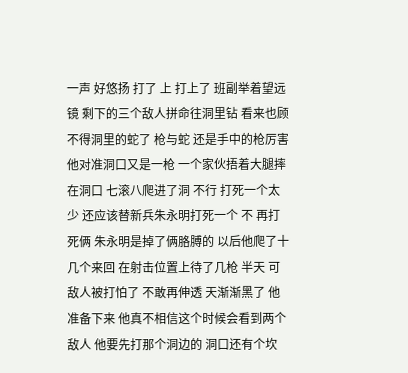一声 好悠扬 打了 上 打上了 班副举着望远镜 剩下的三个敌人拼命往洞里钻 看来也顾不得洞里的蛇了 枪与蛇 还是手中的枪厉害 他对准洞口又是一枪 一个家伙捂着大腿摔在洞口 七滚八爬进了洞 不行 打死一个太少 还应该替新兵朱永明打死一个 不 再打死俩 朱永明是掉了俩胳膊的 以后他爬了十几个来回 在射击位置上待了几枪 半天 可敌人被打怕了 不敢再伸透 天渐渐黑了 他准备下来 他真不相信这个时候会看到两个敌人 他要先打那个洞边的 洞口还有个坎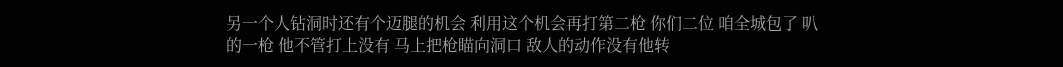另一个人钻洞时还有个迈腿的机会 利用这个机会再打第二枪 你们二位 咱全城包了 叭的一枪 他不管打上没有 马上把枪瞄向洞口 敌人的动作没有他转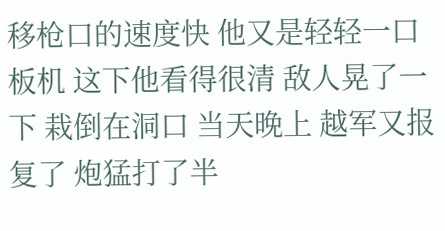移枪口的速度快 他又是轻轻一口板机 这下他看得很清 敌人晃了一下 栽倒在洞口 当天晚上 越军又报复了 炮猛打了半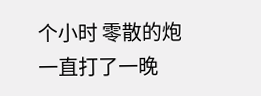个小时 零散的炮一直打了一晚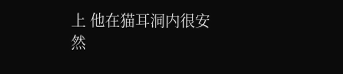上 他在猫耳洞内很安然